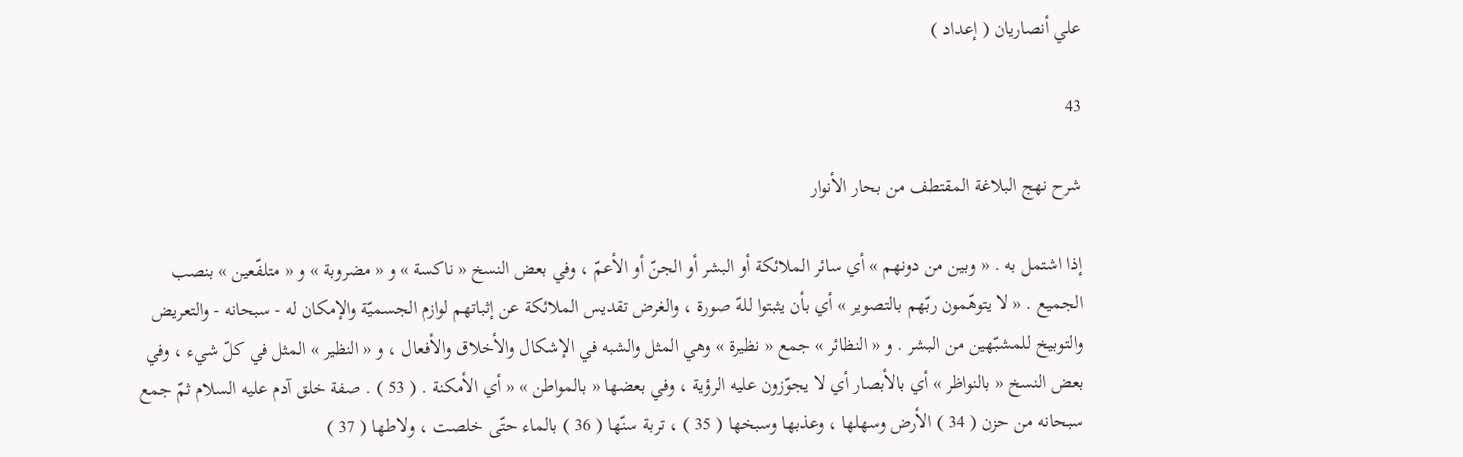علي أنصاريان ( إعداد )

43

شرح نهج البلاغة المقتطف من بحار الأنوار

إذا اشتمل به . « وبين من دونهم » أي سائر الملائكة أو البشر أو الجنّ أو الأعمّ ، وفي بعض النسخ « ناكسة » و « مضروبة » و « متلفّعين » بنصب الجميع . « لا يتوهّمون ربّهم بالتصوير » أي بأن يثبتوا للهّ صورة ، والغرض تقديس الملائكة عن إثباتهم لوازم الجسميّة والإمكان له - سبحانه - والتعريض والتوبيخ للمشبّهين من البشر . و « النظائر » جمع « نظيرة » وهي المثل والشبه في الإشكال والأخلاق والأفعال ، و « النظير » المثل في كلّ شيء ، وفي بعض النسخ « بالنواظر » أي بالأبصار أي لا يجوّزون عليه الرؤية ، وفي بعضها « بالمواطن » « أي الأمكنة . ( 53 ) . صفة خلق آدم عليه السلام ثمّ جمع سبحانه من حزن ( 34 ) الأرض وسهلها ، وعذبها وسبخها ( 35 ) ، تربة سنّها ( 36 ) بالماء حتّى خلصت ، ولاطها ( 37 )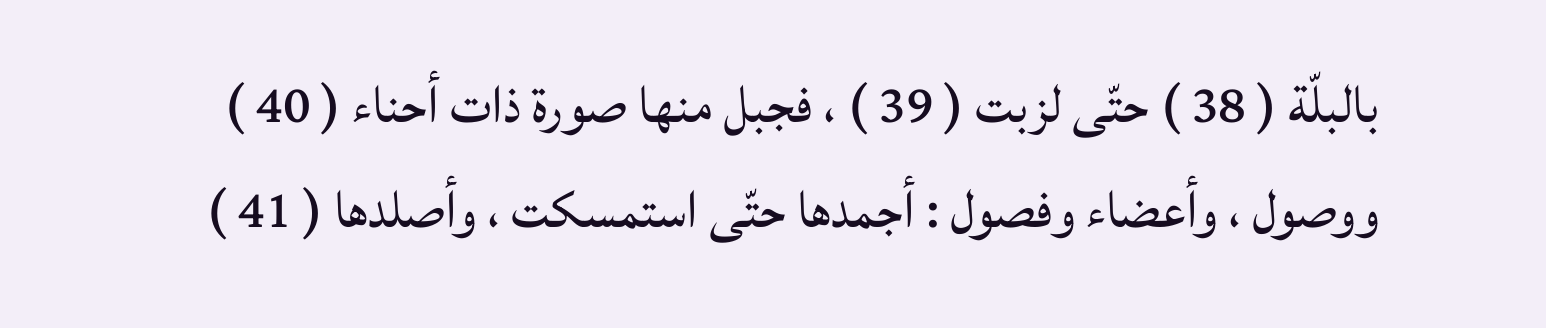بالبلّة ( 38 ) حتّى لزبت ( 39 ) ، فجبل منها صورة ذات أحناء ( 40 ) ووصول ، وأعضاء وفصول : أجمدها حتّى استمسكت ، وأصلدها ( 41 )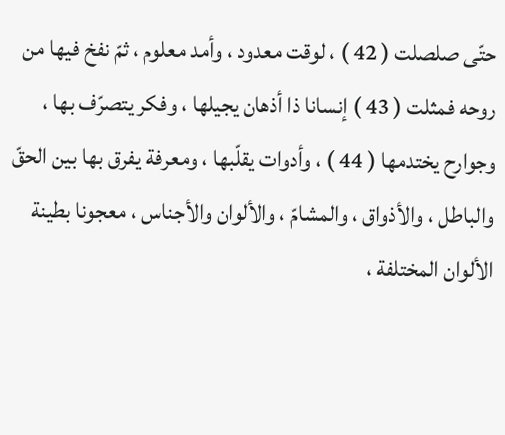حتّى صلصلت ( 42 ) ، لوقت معدود ، وأمد معلوم ، ثمّ نفخ فيها من روحه فمثلت ( 43 ) إنسانا ذا أذهان يجيلها ، وفكر يتصرّف بها ، وجوارح يختدمها ( 44 ) ، وأدوات يقلّبها ، ومعرفة يفرق بها بين الحقّ والباطل ، والأذواق ، والمشامّ ، والألوان والأجناس ، معجونا بطينة الألوان المختلفة ،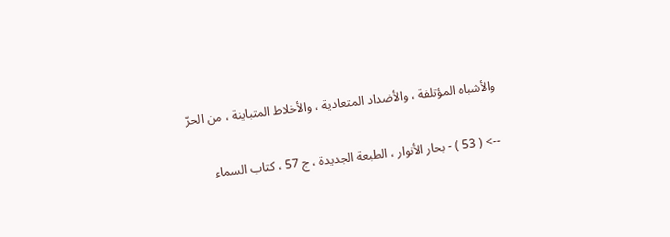والأشباه المؤتلفة ، والأضداد المتعادية ، والأخلاط المتباينة ، من الحرّ

--> ( 53 ) - بحار الأنوار ، الطبعة الجديدة ، ج 57 ، كتاب السماء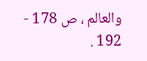والعالم ، ص 178 - 192 .